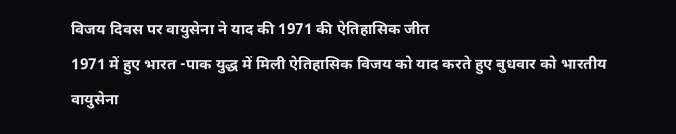विजय दिवस पर वायुसेना ने याद की 1971 की ऐतिहासिक जीत
1971 में हुए भारत -पाक युद्ध में मिली ऐतिहासिक विजय को याद करते हुए बुधवार को भारतीय वायुसेना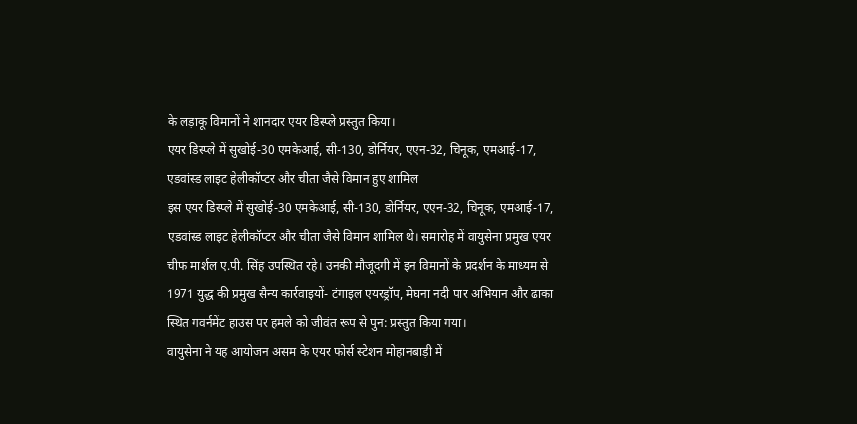के लड़ाकू विमानों ने शानदार एयर डिस्प्ले प्रस्तुत किया।
एयर डिस्प्ले में सुखोई-30 एमकेआई, सी-130, डोर्नियर, एएन-32, चिनूक, एमआई-17, एडवांस्ड लाइट हेलीकॉप्टर और चीता जैसे विमान हुए शामिल
इस एयर डिस्प्ले में सुखोई-30 एमकेआई, सी-130, डोर्नियर, एएन-32, चिनूक, एमआई-17, एडवांस्ड लाइट हेलीकॉप्टर और चीता जैसे विमान शामिल थे। समारोह में वायुसेना प्रमुख एयर चीफ मार्शल ए.पी. सिंह उपस्थित रहे। उनकी मौजूदगी में इन विमानों के प्रदर्शन के माध्यम से 1971 युद्ध की प्रमुख सैन्य कार्रवाइयों- टंगाइल एयरड्रॉप, मेघना नदी पार अभियान और ढाका स्थित गवर्नमेंट हाउस पर हमले को जीवंत रूप से पुन: प्रस्तुत किया गया।
वायुसेना ने यह आयोजन असम के एयर फोर्स स्टेशन मोहानबाड़ी में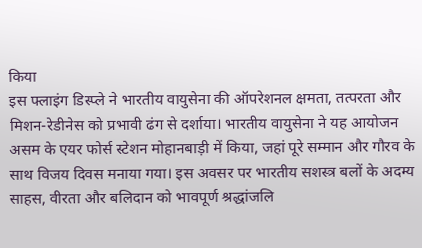किया
इस फ्लाइंग डिस्प्ले ने भारतीय वायुसेना की ऑपरेशनल क्षमता, तत्परता और मिशन-रेडीनेस को प्रभावी ढंग से दर्शाया। भारतीय वायुसेना ने यह आयोजन असम के एयर फोर्स स्टेशन मोहानबाड़ी में किया, जहां पूरे सम्मान और गौरव के साथ विजय दिवस मनाया गया। इस अवसर पर भारतीय सशस्त्र बलों के अदम्य साहस, वीरता और बलिदान को भावपूर्ण श्रद्धांजलि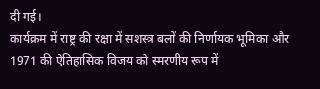दी गई।
कार्यक्रम में राष्ट्र की रक्षा में सशस्त्र बलों की निर्णायक भूमिका और 1971 की ऐतिहासिक विजय को स्मरणीय रूप में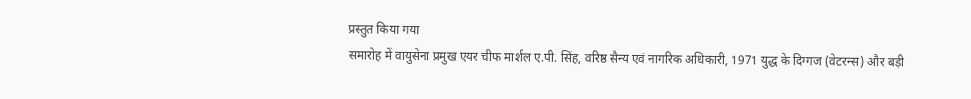प्रस्तुत किया गया
समारोह में वायुसेना प्रमुख एयर चीफ मार्शल ए.पी. सिंह, वरिष्ठ सैन्य एवं नागरिक अधिकारी, 1971 युद्ध के दिग्गज (वेटरन्स) और बड़ी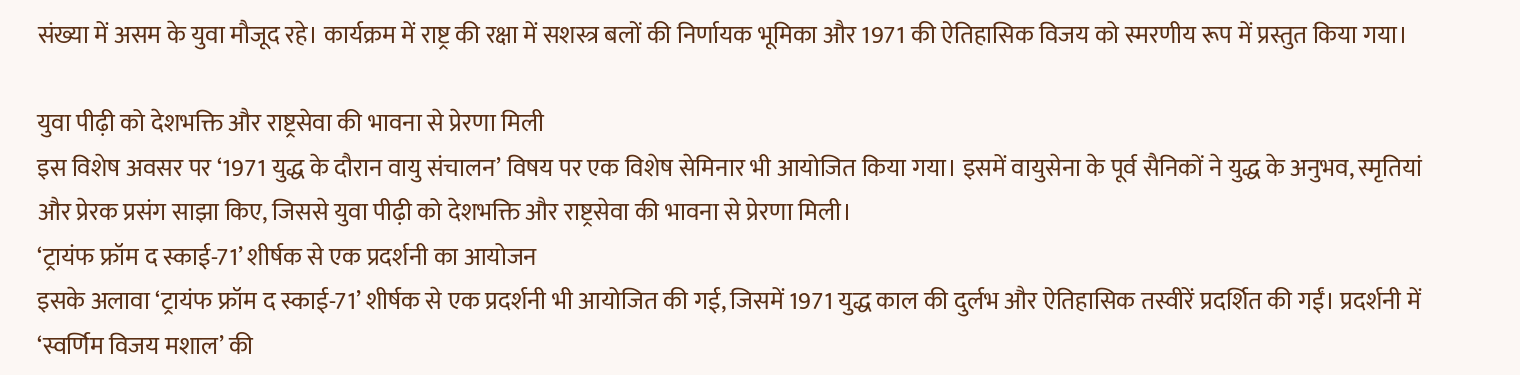संख्या में असम के युवा मौजूद रहे। कार्यक्रम में राष्ट्र की रक्षा में सशस्त्र बलों की निर्णायक भूमिका और 1971 की ऐतिहासिक विजय को स्मरणीय रूप में प्रस्तुत किया गया।

युवा पीढ़ी को देशभक्ति और राष्ट्रसेवा की भावना से प्रेरणा मिली
इस विशेष अवसर पर ‘1971 युद्ध के दौरान वायु संचालन’ विषय पर एक विशेष सेमिनार भी आयोजित किया गया। इसमें वायुसेना के पूर्व सैनिकों ने युद्ध के अनुभव, स्मृतियां और प्रेरक प्रसंग साझा किए, जिससे युवा पीढ़ी को देशभक्ति और राष्ट्रसेवा की भावना से प्रेरणा मिली।
‘ट्रायंफ फ्रॉम द स्काई-71’ शीर्षक से एक प्रदर्शनी का आयोजन
इसके अलावा ‘ट्रायंफ फ्रॉम द स्काई-71’ शीर्षक से एक प्रदर्शनी भी आयोजित की गई, जिसमें 1971 युद्ध काल की दुर्लभ और ऐतिहासिक तस्वीरें प्रदर्शित की गईं। प्रदर्शनी में ‘स्वर्णिम विजय मशाल’ की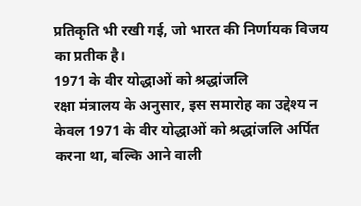प्रतिकृति भी रखी गई, जो भारत की निर्णायक विजय का प्रतीक है।
1971 के वीर योद्धाओं को श्रद्धांजलि
रक्षा मंत्रालय के अनुसार, इस समारोह का उद्देश्य न केवल 1971 के वीर योद्धाओं को श्रद्धांजलि अर्पित करना था, बल्कि आने वाली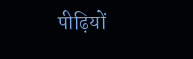पीढ़ियों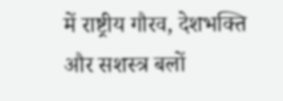में राष्ट्रीय गौरव, देशभक्ति और सशस्त्र बलों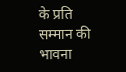के प्रति सम्मान की भावना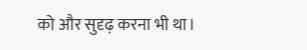को और सुदृढ़ करना भी था।